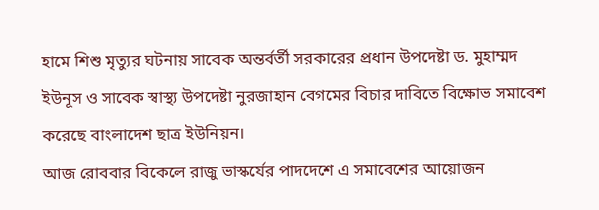হামে শিশু মৃত্যুর ঘটনায় সাবেক অন্তর্বর্তী সরকারের প্রধান উপদেষ্টা ড. মুহাম্মদ ইউনূস ও সাবেক স্বাস্থ্য উপদেষ্টা নুরজাহান বেগমের বিচার দাবিতে বিক্ষোভ সমাবেশ করেছে বাংলাদেশ ছাত্র ইউনিয়ন।
আজ রোববার বিকেলে রাজু ভাস্কর্যের পাদদেশে এ সমাবেশের আয়োজন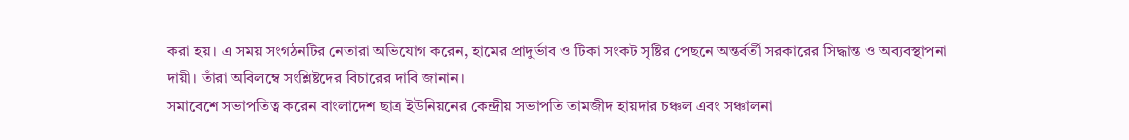করা হয়। এ সময় সংগঠনটির নেতারা অভিযোগ করেন, হামের প্রাদুর্ভাব ও টিকা সংকট সৃষ্টির পেছনে অন্তর্বর্তী সরকারের সিদ্ধান্ত ও অব্যবস্থাপনা দায়ী। তাঁরা অবিলম্বে সংশ্লিষ্টদের বিচারের দাবি জানান।
সমাবেশে সভাপতিত্ব করেন বাংলাদেশ ছাত্র ইউনিয়নের কেন্দ্রীয় সভাপতি তামজীদ হায়দার চঞ্চল এবং সঞ্চালনা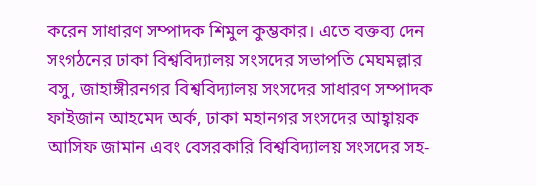করেন সাধারণ সম্পাদক শিমুল কুম্ভকার। এতে বক্তব্য দেন সংগঠনের ঢাকা বিশ্ববিদ্যালয় সংসদের সভাপতি মেঘমল্লার বসু, জাহাঙ্গীরনগর বিশ্ববিদ্যালয় সংসদের সাধারণ সম্পাদক ফাইজান আহমেদ অর্ক, ঢাকা মহানগর সংসদের আহ্বায়ক আসিফ জামান এবং বেসরকারি বিশ্ববিদ্যালয় সংসদের সহ-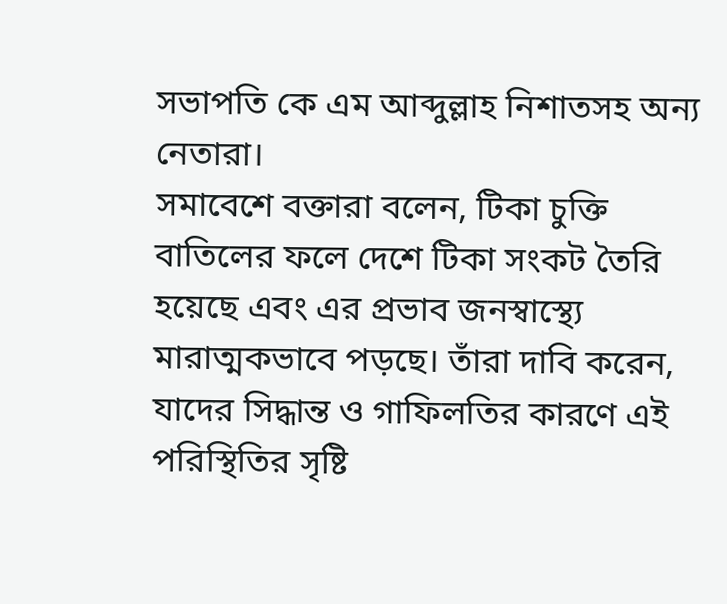সভাপতি কে এম আব্দুল্লাহ নিশাতসহ অন্য নেতারা।
সমাবেশে বক্তারা বলেন, টিকা চুক্তি বাতিলের ফলে দেশে টিকা সংকট তৈরি হয়েছে এবং এর প্রভাব জনস্বাস্থ্যে মারাত্মকভাবে পড়ছে। তাঁরা দাবি করেন, যাদের সিদ্ধান্ত ও গাফিলতির কারণে এই পরিস্থিতির সৃষ্টি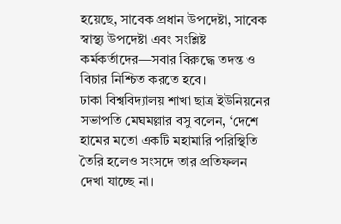হয়েছে, সাবেক প্রধান উপদেষ্টা, সাবেক স্বাস্থ্য উপদেষ্টা এবং সংশ্লিষ্ট কর্মকর্তাদের—সবার বিরুদ্ধে তদন্ত ও বিচার নিশ্চিত করতে হবে।
ঢাকা বিশ্ববিদ্যালয় শাখা ছাত্র ইউনিয়নের সভাপতি মেঘমল্লার বসু বলেন, ‘দেশে হামের মতো একটি মহামারি পরিস্থিতি তৈরি হলেও সংসদে তার প্রতিফলন দেখা যাচ্ছে না।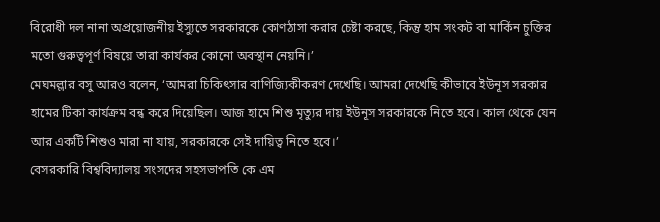বিরোধী দল নানা অপ্রয়োজনীয় ইস্যুতে সরকারকে কোণঠাসা করার চেষ্টা করছে, কিন্তু হাম সংকট বা মার্কিন চুক্তির মতো গুরুত্বপূর্ণ বিষয়ে তারা কার্যকর কোনো অবস্থান নেয়নি।’
মেঘমল্লার বসু আরও বলেন, ‘আমরা চিকিৎসার বাণিজ্যিকীকরণ দেখেছি। আমরা দেখেছি কীভাবে ইউনূস সরকার হামের টিকা কার্যক্রম বন্ধ করে দিয়েছিল। আজ হামে শিশু মৃত্যুর দায় ইউনূস সরকারকে নিতে হবে। কাল থেকে যেন আর একটি শিশুও মারা না যায়, সরকারকে সেই দায়িত্ব নিতে হবে।’
বেসরকারি বিশ্ববিদ্যালয় সংসদের সহসভাপতি কে এম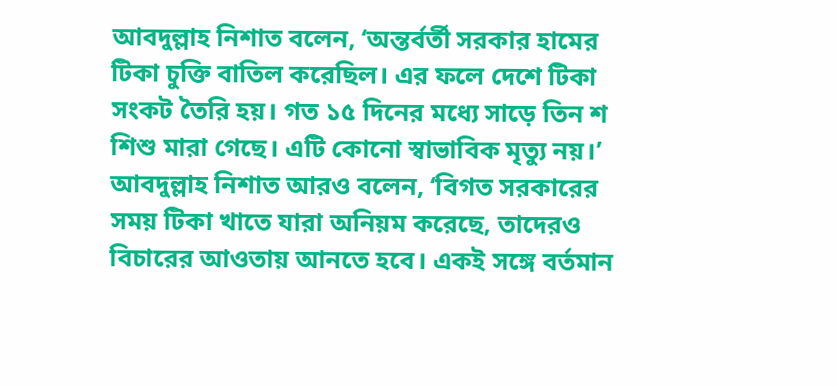আবদুল্লাহ নিশাত বলেন, ‘অন্তর্বর্তী সরকার হামের টিকা চুক্তি বাতিল করেছিল। এর ফলে দেশে টিকা সংকট তৈরি হয়। গত ১৫ দিনের মধ্যে সাড়ে তিন শ শিশু মারা গেছে। এটি কোনো স্বাভাবিক মৃত্যু নয়।’
আবদুল্লাহ নিশাত আরও বলেন, ‘বিগত সরকারের সময় টিকা খাতে যারা অনিয়ম করেছে, তাদেরও বিচারের আওতায় আনতে হবে। একই সঙ্গে বর্তমান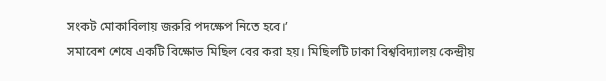সংকট মোকাবিলায় জরুরি পদক্ষেপ নিতে হবে।’
সমাবেশ শেষে একটি বিক্ষোভ মিছিল বের করা হয়। মিছিলটি ঢাকা বিশ্ববিদ্যালয় কেন্দ্রীয়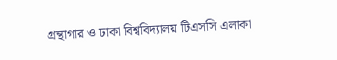গ্রন্থাগার ও ঢাকা বিশ্ববিদ্যালয় টিএসসি এলাকা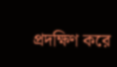প্রদক্ষিণ করে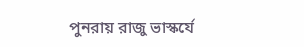পুনরায় রাজু ভাস্কর্যে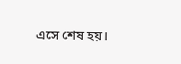এসে শেষ হয়।